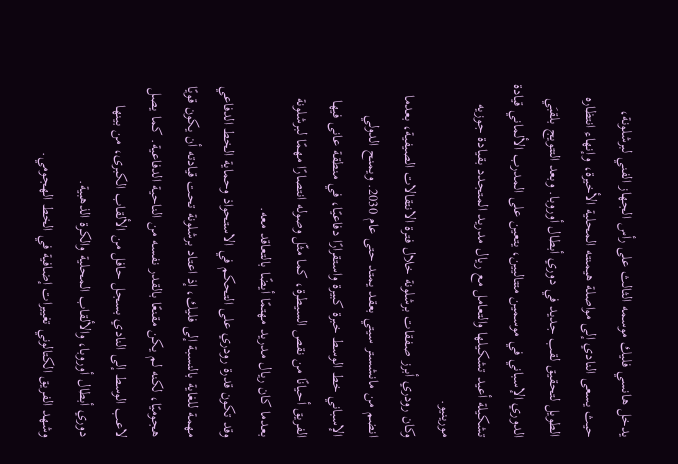يدخل هانسي فليك موسمه الثالث على رأس الجهاز الفني لبرشلونة، حيث يسعى النادي إلى مواصلة هيمنته المحلية الأخيرة، وإنهاء انتظاره الطويل لتحقيق لقب جديد في دوري أبطال أوروبا. وبعد التتويج بلقبَي الدوري الإسباني في موسمين متتاليين، يتعين على المدرب الألماني قيادة تشكيلة أعيد تشكيلها والتعامل مع ريال مدريد المتجدد بقيادة جوزيه مورينيو.
وكان رودري أبرز صفقات برشلونة خلال فترة الانتقالات الصيفية، بعدما انضم من مانشستر سيتي بعقد يمتد حتى عام 2030. ويمنح الدولي الإسباني خط الوسط خبرة كبيرة واستقرارًا دفاعيًا، في منطقة عانى فيها الفريق أحيانًا من نقص السيطرة، كما مثّل وصوله انتصارًا مهمًا لبرشلونة بعدما كان ريال مدريد مهتمًا أيضًا بالتعاقد معه.
وقد تكون قدرة رودري على التحكم في الاستحواذ وحماية الخط الدفاعي مهمة للغاية بالنسبة إلى فليك، إذ اعتاد برشلونة تحت قيادته أن يكون قويًا هجوميًا، لكنه لم يكن مقنعًا بالقدر نفسه من الناحية الدفاعية. كما يصل لاعب الوسط إلى النادي بسجل حافل من الألقاب الكبرى، من بينها دوري أبطال أوروبا، والألقاب المحلية والكرة الذهبية.
وشهد الفريق الكتالوني تغييرات إضافية في الخط الهجومي.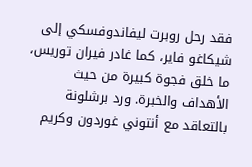فقد رحل روبرت ليفاندوفسكي إلى شيكاغو فاير، كما غادر فيران توريس، ما خلق فجوة كبيرة من حيث الأهداف والخبرة. ورد برشلونة بالتعاقد مع أنتوني غوردون وكريم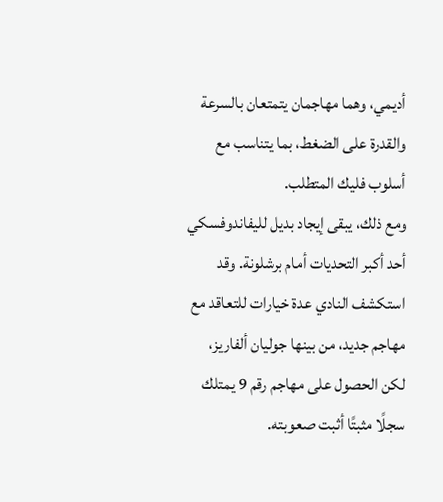أديمي، وهما مهاجمان يتمتعان بالسرعة والقدرة على الضغط، بما يتناسب مع أسلوب فليك المتطلب.
ومع ذلك، يبقى إيجاد بديل لليفاندوفسكي أحد أكبر التحديات أمام برشلونة. وقد استكشف النادي عدة خيارات للتعاقد مع مهاجم جديد، من بينها جوليان ألفاريز، لكن الحصول على مهاجم رقم 9 يمتلك سجلًا مثبتًا أثبت صعوبته.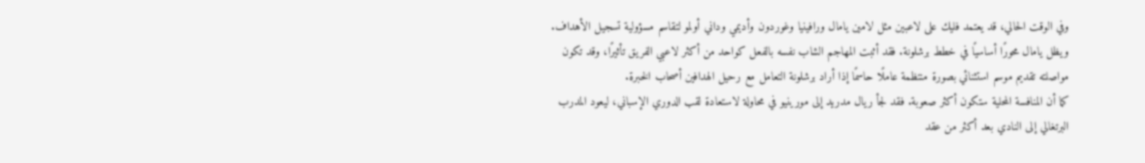وفي الوقت الحالي، قد يعتمد فليك على لاعبين مثل لامين يامال ورافينيا وغوردون وأديمي وداني أولمو لتقاسم مسؤولية تسجيل الأهداف.
ويظل يامال محورًا أساسيًا في خطط برشلونة. فقد أثبت المهاجم الشاب نفسه بالفعل كواحد من أكثر لاعبي الفريق تأثيرًا، وقد تكون مواصلته تقديم موسم استثنائي بصورة منتظمة عاملًا حاسمًا إذا أراد برشلونة التعامل مع رحيل الهدافين أصحاب الخبرة.
كما أن المنافسة المحلية ستكون أكثر صعوبة. فقد لجأ ريال مدريد إلى مورينيو في محاولة لاستعادة لقب الدوري الإسباني، ليعود المدرب البرتغالي إلى النادي بعد أكثر من عقد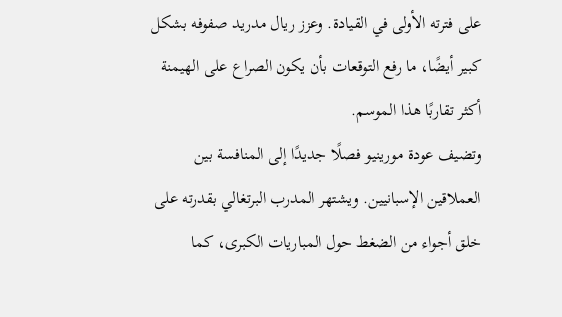على فترته الأولى في القيادة. وعزز ريال مدريد صفوفه بشكل كبير أيضًا، ما رفع التوقعات بأن يكون الصراع على الهيمنة أكثر تقاربًا هذا الموسم.
وتضيف عودة مورينيو فصلًا جديدًا إلى المنافسة بين العملاقين الإسبانيين. ويشتهر المدرب البرتغالي بقدرته على خلق أجواء من الضغط حول المباريات الكبرى، كما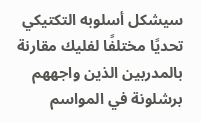سيشكل أسلوبه التكتيكي تحديًا مختلفًا لفليك مقارنة بالمدربين الذين واجههم برشلونة في المواسم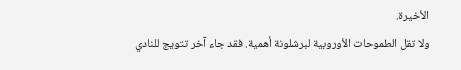الأخيرة.
ولا تقل الطموحات الأوروبية لبرشلونة أهمية. فقد جاء آخر تتويج للنادي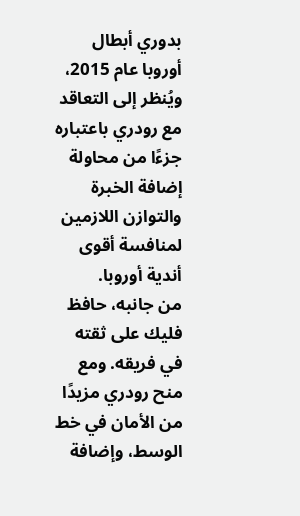بدوري أبطال أوروبا عام 2015، ويُنظر إلى التعاقد مع رودري باعتباره جزءًا من محاولة إضافة الخبرة والتوازن اللازمين لمنافسة أقوى أندية أوروبا.
من جانبه، حافظ فليك على ثقته في فريقه. ومع منح رودري مزيدًا من الأمان في خط الوسط، وإضافة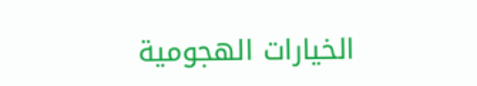الخيارات الهجومية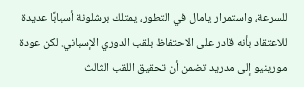للسرعة، واستمرار يامال في التطور، يمتلك برشلونة أسبابًا عديدة للاعتقاد بأنه قادر على الاحتفاظ بلقب الدوري الإسباني. لكن عودة مورينيو إلى مدريد تضمن أن تحقيق اللقب الثالث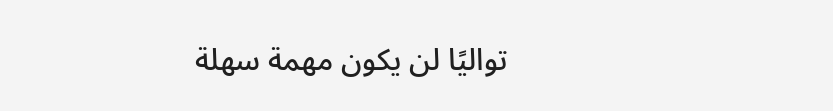تواليًا لن يكون مهمة سهلة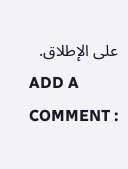على الإطلاق.
ADD A COMMENT :